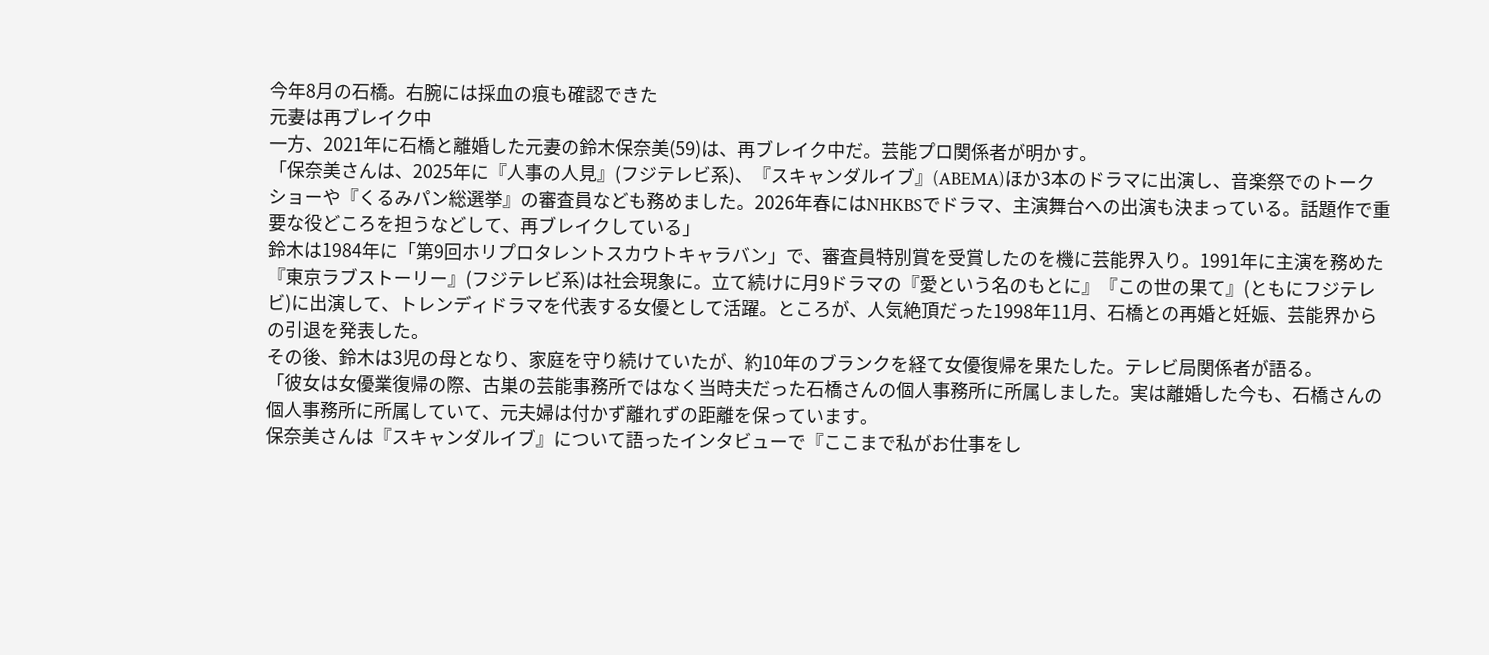今年8月の石橋。右腕には採血の痕も確認できた
元妻は再ブレイク中
一方、2021年に石橋と離婚した元妻の鈴木保奈美(59)は、再ブレイク中だ。芸能プロ関係者が明かす。
「保奈美さんは、2025年に『人事の人見』(フジテレビ系)、『スキャンダルイブ』(ABEMA)ほか3本のドラマに出演し、音楽祭でのトークショーや『くるみパン総選挙』の審査員なども務めました。2026年春にはNHKBSでドラマ、主演舞台への出演も決まっている。話題作で重要な役どころを担うなどして、再ブレイクしている」
鈴木は1984年に「第9回ホリプロタレントスカウトキャラバン」で、審査員特別賞を受賞したのを機に芸能界入り。1991年に主演を務めた『東京ラブストーリー』(フジテレビ系)は社会現象に。立て続けに月9ドラマの『愛という名のもとに』『この世の果て』(ともにフジテレビ)に出演して、トレンディドラマを代表する女優として活躍。ところが、人気絶頂だった1998年11月、石橋との再婚と妊娠、芸能界からの引退を発表した。
その後、鈴木は3児の母となり、家庭を守り続けていたが、約10年のブランクを経て女優復帰を果たした。テレビ局関係者が語る。
「彼女は女優業復帰の際、古巣の芸能事務所ではなく当時夫だった石橋さんの個人事務所に所属しました。実は離婚した今も、石橋さんの個人事務所に所属していて、元夫婦は付かず離れずの距離を保っています。
保奈美さんは『スキャンダルイブ』について語ったインタビューで『ここまで私がお仕事をし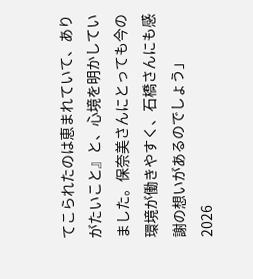てこられたのは恵まれていて、ありがたいこと』と、心境を明かしていました。保奈美さんにとっても今の環境が働きやすく、石橋さんにも感謝の想いがあるのでしょう」
2026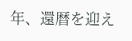年、還暦を迎え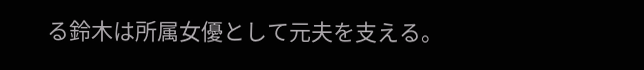る鈴木は所属女優として元夫を支える。